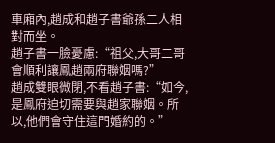車廂內,趙成和趙子書爺孫二人相對而坐。
趙子書一臉憂慮:“祖父,大哥二哥會順利讓鳳趙兩府聯姻嗎?”
趙成雙眼微閉,不看趙子書:“如今,是鳳府迫切需要與趙家聯姻。所以,他們會守住這門婚約的。”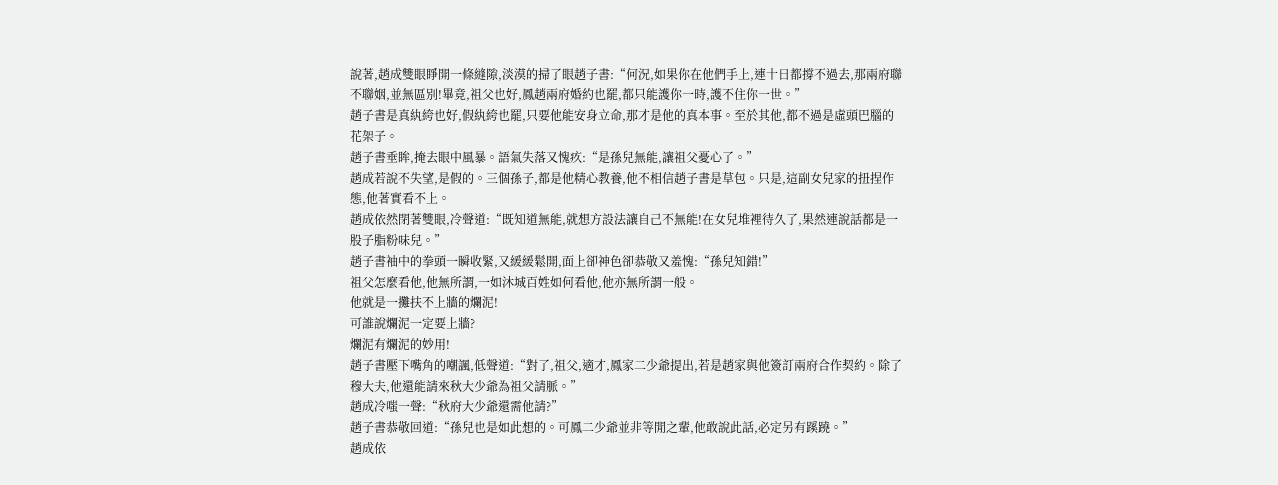說著,趙成雙眼睜開一條縫隙,淡漠的掃了眼趙子書:“何況,如果你在他們手上,連十日都撐不過去,那兩府聯不聯姻,並無區別!畢竟,祖父也好,鳳趙兩府婚約也罷,都只能護你一時,護不住你一世。”
趙子書是真紈絝也好,假紈絝也罷,只要他能安身立命,那才是他的真本事。至於其他,都不過是虛頭巴腦的花架子。
趙子書垂眸,掩去眼中風暴。語氣失落又愧疚:“是孫兒無能,讓祖父憂心了。”
趙成若說不失望,是假的。三個孫子,都是他精心教養,他不相信趙子書是草包。只是,這副女兒家的扭捏作態,他著實看不上。
趙成依然閉著雙眼,冷聲道:“既知道無能,就想方設法讓自己不無能!在女兒堆裡待久了,果然連說話都是一股子脂粉味兒。”
趙子書袖中的拳頭一瞬收緊,又緩緩鬆開,面上卻神色卻恭敬又羞愧:“孫兒知錯!”
祖父怎麼看他,他無所謂,一如沐城百姓如何看他,他亦無所謂一般。
他就是一攤扶不上牆的爛泥!
可誰說爛泥一定要上牆?
爛泥有爛泥的妙用!
趙子書壓下嘴角的嘲諷,低聲道:“對了,祖父,適才,鳳家二少爺提出,若是趙家與他簽訂兩府合作契約。除了穆大夫,他還能請來秋大少爺為祖父請脈。”
趙成冷嗤一聲:“秋府大少爺還需他請?”
趙子書恭敬回道:“孫兒也是如此想的。可鳳二少爺並非等閒之輩,他敢說此話,必定另有蹊蹺。”
趙成依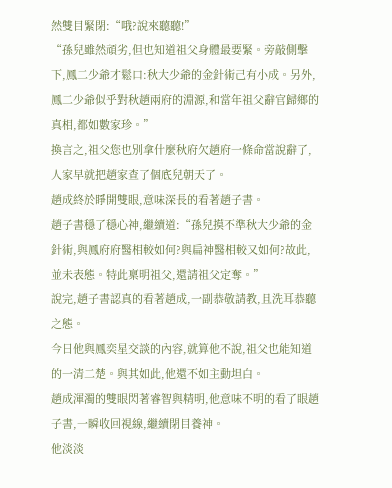然雙目緊閉:“哦?說來聽聽!”
“孫兒雖然頑劣,但也知道祖父身體最要緊。旁敲側擊下,鳳二少爺才鬆口:秋大少爺的金針術己有小成。另外,鳳二少爺似乎對秋趙兩府的淵源,和當年祖父辭官歸鄉的真相,都如數家珍。”
換言之,祖父您也別拿什麼秋府欠趙府一條命當說辭了,人家早就把趙家查了個底兒朝天了。
趙成終於睜開雙眼,意味深長的看著趙子書。
趙子書穩了穩心神,繼續道:“孫兒摸不準秋大少爺的金針術,與鳳府府醫相較如何?與扁神醫相較又如何?故此,並未表態。特此稟明祖父,還請祖父定奪。”
說完,趙子書認真的看著趙成,一副恭敬請教,且洗耳恭聽之態。
今日他與鳳奕星交談的內容,就算他不說,祖父也能知道的一清二楚。與其如此,他還不如主動坦白。
趙成渾濁的雙眼閃著睿智與精明,他意味不明的看了眼趙子書,一瞬收回視線,繼續閉目養神。
他淡淡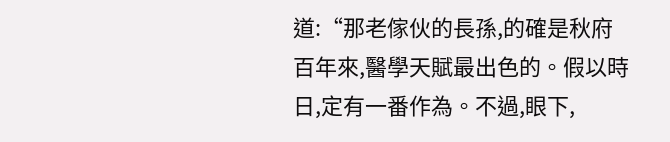道:“那老傢伙的長孫,的確是秋府百年來,醫學天賦最出色的。假以時日,定有一番作為。不過,眼下,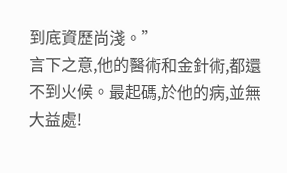到底資歷尚淺。”
言下之意,他的醫術和金針術,都還不到火候。最起碼,於他的病,並無大益處!